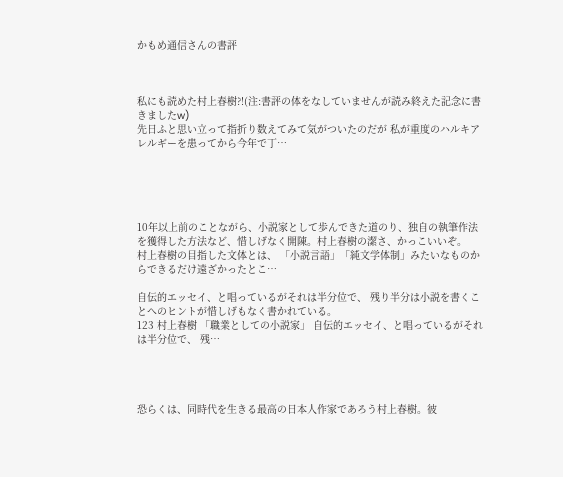かもめ通信さんの書評



私にも読めた村上春樹?!(注:書評の体をなしていませんが読み終えた記念に書きましたw)
先日ふと思い立って指折り数えてみて気がついたのだが 私が重度のハルキアレルギーを患ってから今年で丁…





10年以上前のことながら、小説家として歩んできた道のり、独自の執筆作法を獲得した方法など、惜しげなく開陳。村上春樹の潔さ、かっこいいぞ。
村上春樹の目指した文体とは、 「小説言語」「純文学体制」みたいなものからできるだけ遠ざかったとこ…

自伝的エッセイ、と唱っているがそれは半分位で、 残り半分は小説を書くことへのヒントが惜しげもなく書かれている。
123 村上春樹 「職業としての小説家」 自伝的エッセイ、と唱っているがそれは半分位で、 残…




恐らくは、同時代を生きる最高の日本人作家であろう村上春樹。彼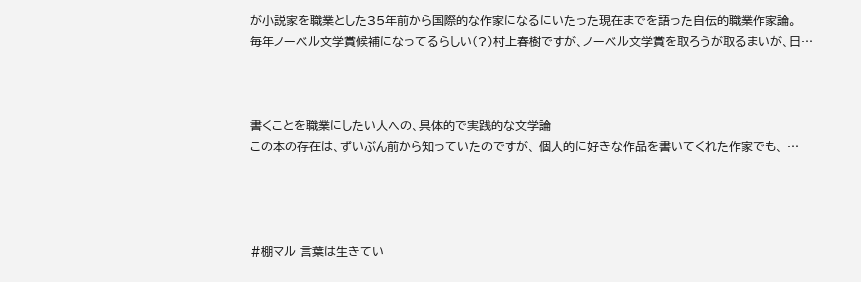が小説家を職業とした35年前から国際的な作家になるにいたった現在までを語った自伝的職業作家論。
毎年ノーベル文学賞候補になってるらしい(?)村上春樹ですが、ノーベル文学賞を取ろうが取るまいが、日…



書くことを職業にしたい人への、具体的で実践的な文学論
この本の存在は、ずいぶん前から知っていたのですが、 個人的に好きな作品を書いてくれた作家でも、 …




#棚マル 言葉は生きてい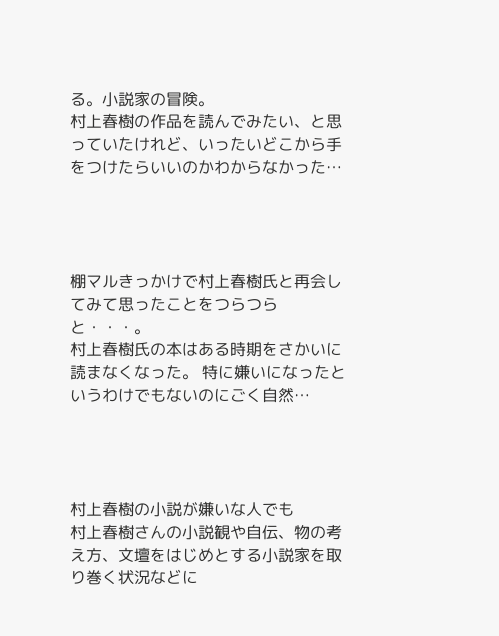る。小説家の冒険。
村上春樹の作品を読んでみたい、と思っていたけれど、いったいどこから手をつけたらいいのかわからなかった…




棚マルきっかけで村上春樹氏と再会してみて思ったことをつらつらと・・・。
村上春樹氏の本はある時期をさかいに読まなくなった。 特に嫌いになったというわけでもないのにごく自然…




村上春樹の小説が嫌いな人でも
村上春樹さんの小説観や自伝、物の考え方、文壇をはじめとする小説家を取り巻く状況などに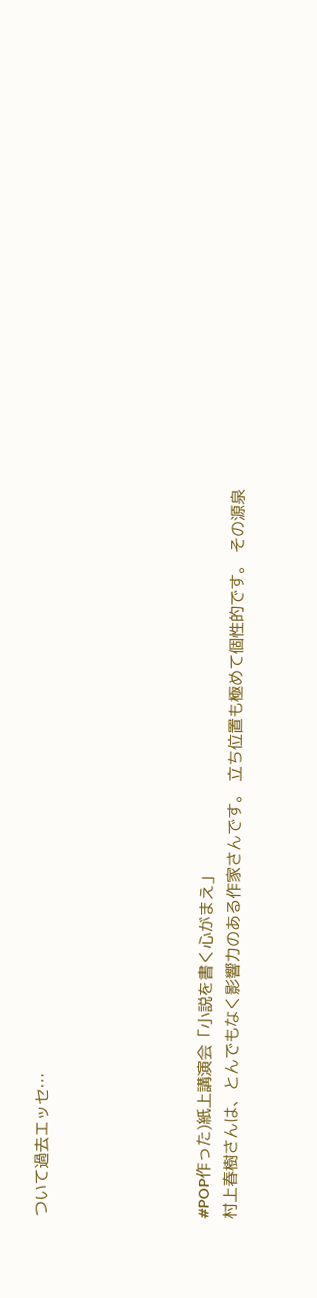ついて過去エッセ…





#POP作った)紙上講演会「小説を書く心がまえ」
村上春樹さんは、とんでもなく影響力のある作家さんです。 立ち位置も極めて個性的です。 その源泉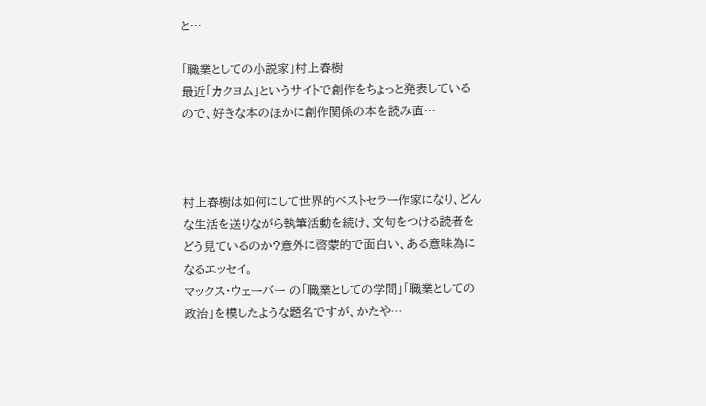と…

「職業としての小説家」村上春樹
最近「カクヨム」というサイトで創作をちょっと発表しているので、好きな本のほかに創作関係の本を読み直…



村上春樹は如何にして世界的ベストセラー作家になり、どんな生活を送りながら執筆活動を続け、文句をつける読者をどう見ているのか?意外に啓蒙的で面白い、ある意味為になるエッセイ。
マックス・ウェーバー の「職業としての学問」「職業としての政治」を模したような題名ですが、かたや…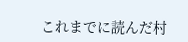これまでに読んだ村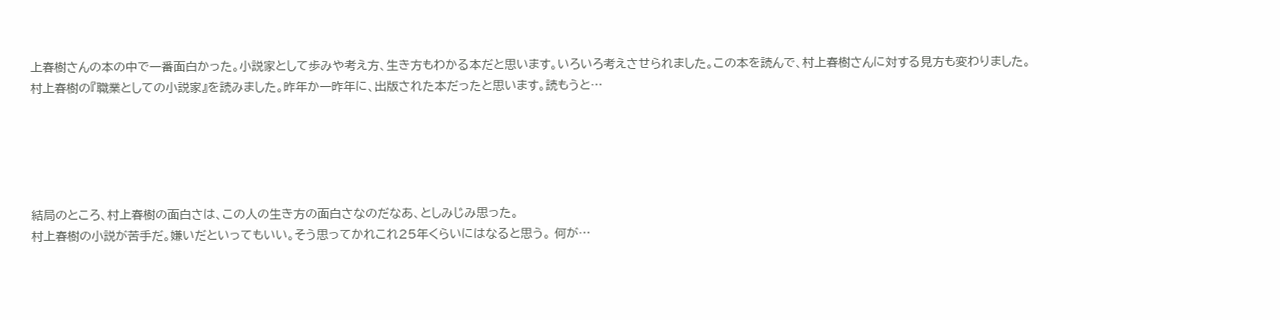上春樹さんの本の中で一番面白かった。小説家として歩みや考え方、生き方もわかる本だと思います。いろいろ考えさせられました。この本を読んで、村上春樹さんに対する見方も変わりました。
村上春樹の『職業としての小説家』を読みました。昨年か一昨年に、出版された本だったと思います。読もうと…





結局のところ、村上春樹の面白さは、この人の生き方の面白さなのだなあ、としみじみ思った。
村上春樹の小説が苦手だ。嫌いだといってもいい。そう思ってかれこれ25年くらいにはなると思う。 何が…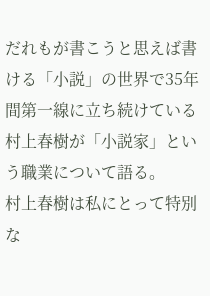だれもが書こうと思えば書ける「小説」の世界で35年間第一線に立ち続けている村上春樹が「小説家」という職業について語る。
村上春樹は私にとって特別な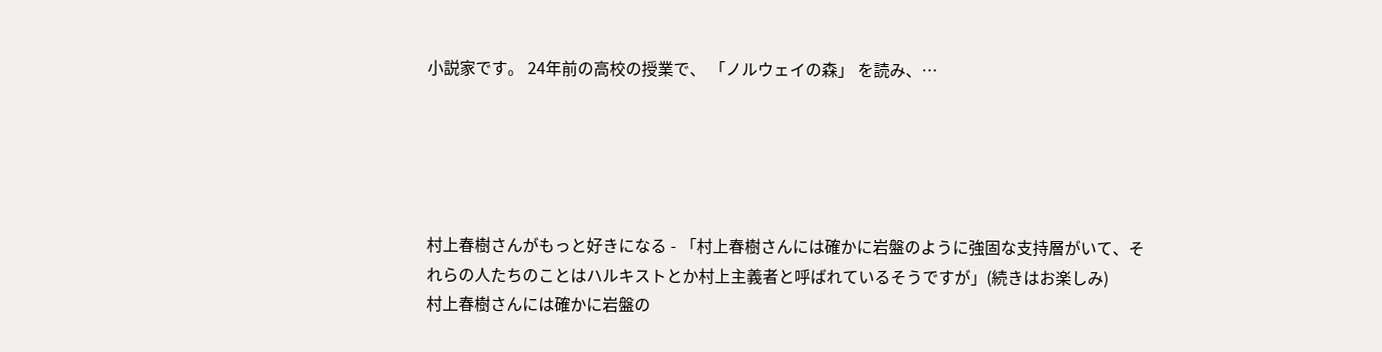小説家です。 24年前の高校の授業で、 「ノルウェイの森」 を読み、…





村上春樹さんがもっと好きになる - 「村上春樹さんには確かに岩盤のように強固な支持層がいて、それらの人たちのことはハルキストとか村上主義者と呼ばれているそうですが」(続きはお楽しみ)
村上春樹さんには確かに岩盤の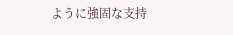ように強固な支持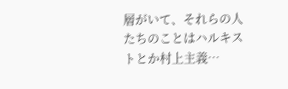層がいて、それらの人たちのことはハルキストとか村上主義…